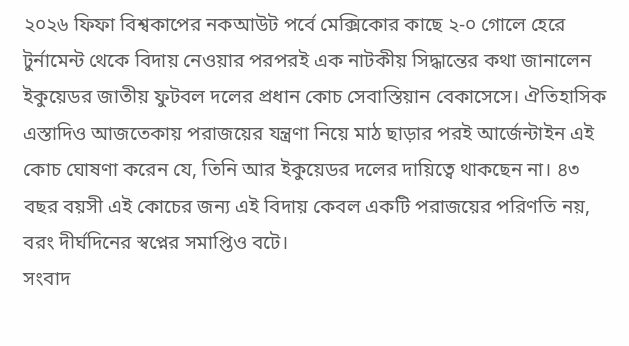২০২৬ ফিফা বিশ্বকাপের নকআউট পর্বে মেক্সিকোর কাছে ২-০ গোলে হেরে টুর্নামেন্ট থেকে বিদায় নেওয়ার পরপরই এক নাটকীয় সিদ্ধান্তের কথা জানালেন ইকুয়েডর জাতীয় ফুটবল দলের প্রধান কোচ সেবাস্তিয়ান বেকাসেসে। ঐতিহাসিক এস্তাদিও আজতেকায় পরাজয়ের যন্ত্রণা নিয়ে মাঠ ছাড়ার পরই আর্জেন্টাইন এই কোচ ঘোষণা করেন যে, তিনি আর ইকুয়েডর দলের দায়িত্বে থাকছেন না। ৪৩ বছর বয়সী এই কোচের জন্য এই বিদায় কেবল একটি পরাজয়ের পরিণতি নয়, বরং দীর্ঘদিনের স্বপ্নের সমাপ্তিও বটে।
সংবাদ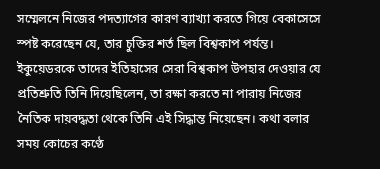সম্মেলনে নিজের পদত্যাগের কারণ ব্যাখ্যা করতে গিয়ে বেকাসেসে স্পষ্ট করেছেন যে, তার চুক্তির শর্ত ছিল বিশ্বকাপ পর্যন্ত। ইকুয়েডরকে তাদের ইতিহাসের সেরা বিশ্বকাপ উপহার দেওয়ার যে প্রতিশ্রুতি তিনি দিয়েছিলেন, তা রক্ষা করতে না পারায় নিজের নৈতিক দায়বদ্ধতা থেকে তিনি এই সিদ্ধান্ত নিয়েছেন। কথা বলার সময় কোচের কণ্ঠে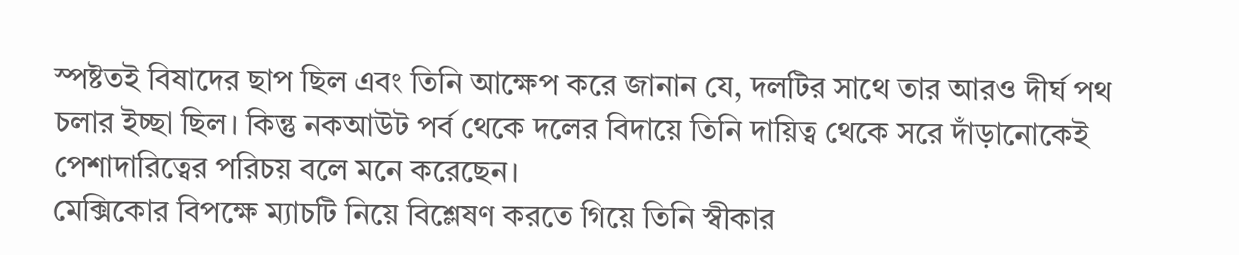স্পষ্টতই বিষাদের ছাপ ছিল এবং তিনি আক্ষেপ করে জানান যে, দলটির সাথে তার আরও দীর্ঘ পথ চলার ইচ্ছা ছিল। কিন্তু নকআউট পর্ব থেকে দলের বিদায়ে তিনি দায়িত্ব থেকে সরে দাঁড়ানোকেই পেশাদারিত্বের পরিচয় বলে মনে করেছেন।
মেক্সিকোর বিপক্ষে ম্যাচটি নিয়ে বিশ্লেষণ করতে গিয়ে তিনি স্বীকার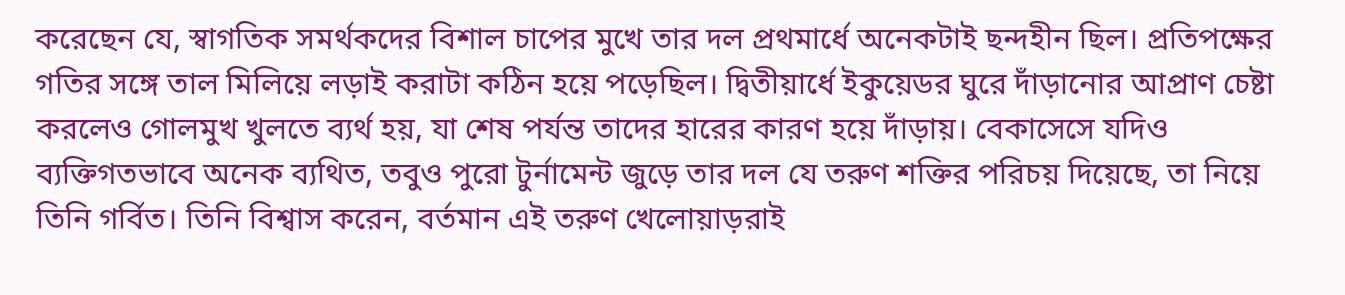করেছেন যে, স্বাগতিক সমর্থকদের বিশাল চাপের মুখে তার দল প্রথমার্ধে অনেকটাই ছন্দহীন ছিল। প্রতিপক্ষের গতির সঙ্গে তাল মিলিয়ে লড়াই করাটা কঠিন হয়ে পড়েছিল। দ্বিতীয়ার্ধে ইকুয়েডর ঘুরে দাঁড়ানোর আপ্রাণ চেষ্টা করলেও গোলমুখ খুলতে ব্যর্থ হয়, যা শেষ পর্যন্ত তাদের হারের কারণ হয়ে দাঁড়ায়। বেকাসেসে যদিও ব্যক্তিগতভাবে অনেক ব্যথিত, তবুও পুরো টুর্নামেন্ট জুড়ে তার দল যে তরুণ শক্তির পরিচয় দিয়েছে, তা নিয়ে তিনি গর্বিত। তিনি বিশ্বাস করেন, বর্তমান এই তরুণ খেলোয়াড়রাই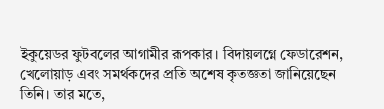ইকুয়েডর ফুটবলের আগামীর রূপকার। বিদায়লগ্নে ফেডারেশন, খেলোয়াড় এবং সমর্থকদের প্রতি অশেষ কৃতজ্ঞতা জানিয়েছেন তিনি। তার মতে,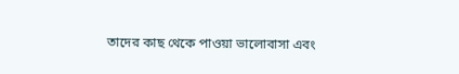তাদের কাছ থেকে পাওয়া ভালোবাসা এবং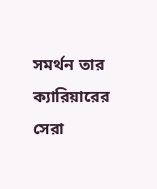সমর্থন তার ক্যারিয়ারের সেরা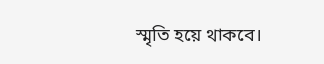স্মৃতি হয়ে থাকবে।